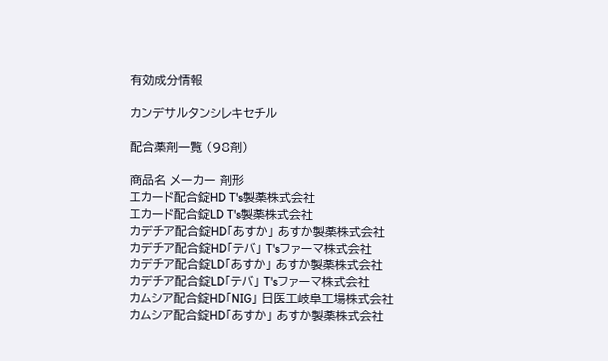有効成分情報

カンデサルタンシレキセチル

配合薬剤一覧 (98剤)

商品名 メーカー 剤形
エカード配合錠HD T's製薬株式会社
エカード配合錠LD T's製薬株式会社
カデチア配合錠HD「あすか」 あすか製薬株式会社
カデチア配合錠HD「テバ」 T'sファーマ株式会社
カデチア配合錠LD「あすか」 あすか製薬株式会社
カデチア配合錠LD「テバ」 T'sファーマ株式会社
カムシア配合錠HD「NIG」 日医工岐阜工場株式会社
カムシア配合錠HD「あすか」 あすか製薬株式会社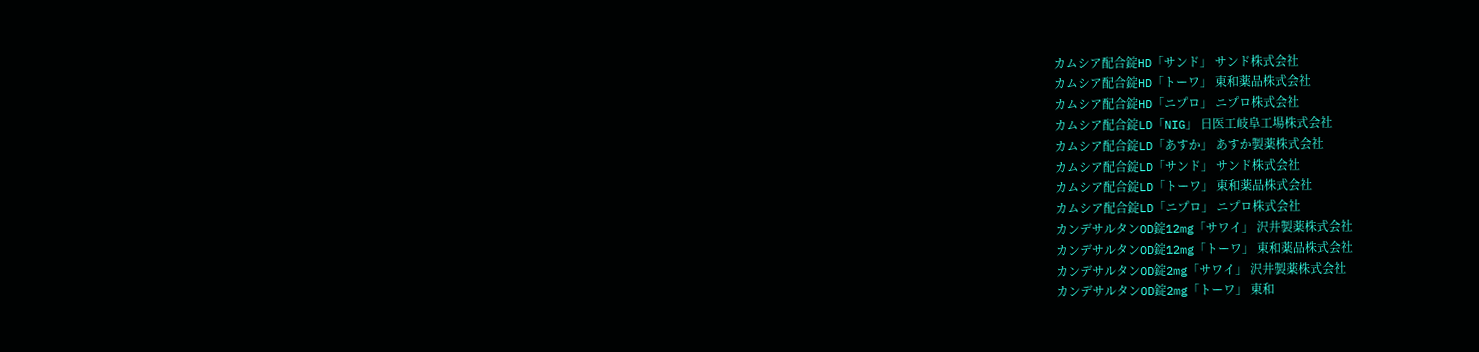カムシア配合錠HD「サンド」 サンド株式会社
カムシア配合錠HD「トーワ」 東和薬品株式会社
カムシア配合錠HD「ニプロ」 ニプロ株式会社
カムシア配合錠LD「NIG」 日医工岐阜工場株式会社
カムシア配合錠LD「あすか」 あすか製薬株式会社
カムシア配合錠LD「サンド」 サンド株式会社
カムシア配合錠LD「トーワ」 東和薬品株式会社
カムシア配合錠LD「ニプロ」 ニプロ株式会社
カンデサルタンOD錠12mg「サワイ」 沢井製薬株式会社
カンデサルタンOD錠12mg「トーワ」 東和薬品株式会社
カンデサルタンOD錠2mg「サワイ」 沢井製薬株式会社
カンデサルタンOD錠2mg「トーワ」 東和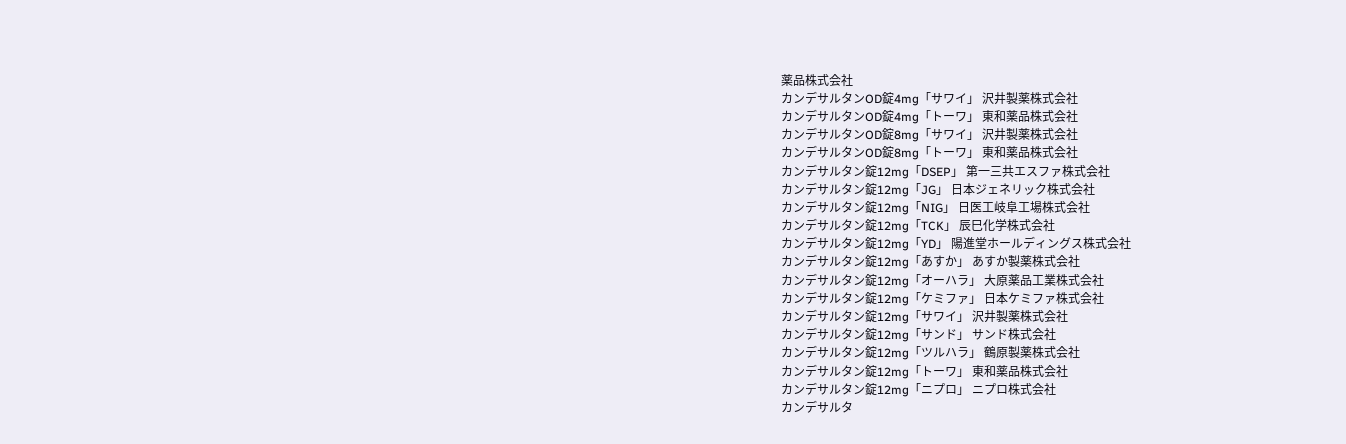薬品株式会社
カンデサルタンOD錠4mg「サワイ」 沢井製薬株式会社
カンデサルタンOD錠4mg「トーワ」 東和薬品株式会社
カンデサルタンOD錠8mg「サワイ」 沢井製薬株式会社
カンデサルタンOD錠8mg「トーワ」 東和薬品株式会社
カンデサルタン錠12mg「DSEP」 第一三共エスファ株式会社
カンデサルタン錠12mg「JG」 日本ジェネリック株式会社
カンデサルタン錠12mg「NIG」 日医工岐阜工場株式会社
カンデサルタン錠12mg「TCK」 辰巳化学株式会社
カンデサルタン錠12mg「YD」 陽進堂ホールディングス株式会社
カンデサルタン錠12mg「あすか」 あすか製薬株式会社
カンデサルタン錠12mg「オーハラ」 大原薬品工業株式会社
カンデサルタン錠12mg「ケミファ」 日本ケミファ株式会社
カンデサルタン錠12mg「サワイ」 沢井製薬株式会社
カンデサルタン錠12mg「サンド」 サンド株式会社
カンデサルタン錠12mg「ツルハラ」 鶴原製薬株式会社
カンデサルタン錠12mg「トーワ」 東和薬品株式会社
カンデサルタン錠12mg「ニプロ」 ニプロ株式会社
カンデサルタ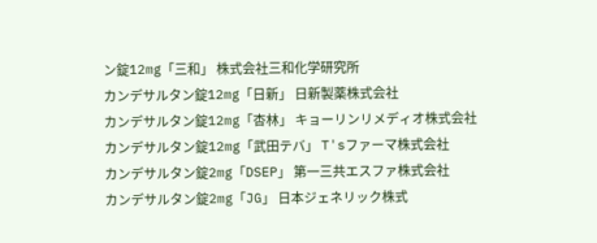ン錠12mg「三和」 株式会社三和化学研究所
カンデサルタン錠12mg「日新」 日新製薬株式会社
カンデサルタン錠12mg「杏林」 キョーリンリメディオ株式会社
カンデサルタン錠12mg「武田テバ」 T'sファーマ株式会社
カンデサルタン錠2mg「DSEP」 第一三共エスファ株式会社
カンデサルタン錠2mg「JG」 日本ジェネリック株式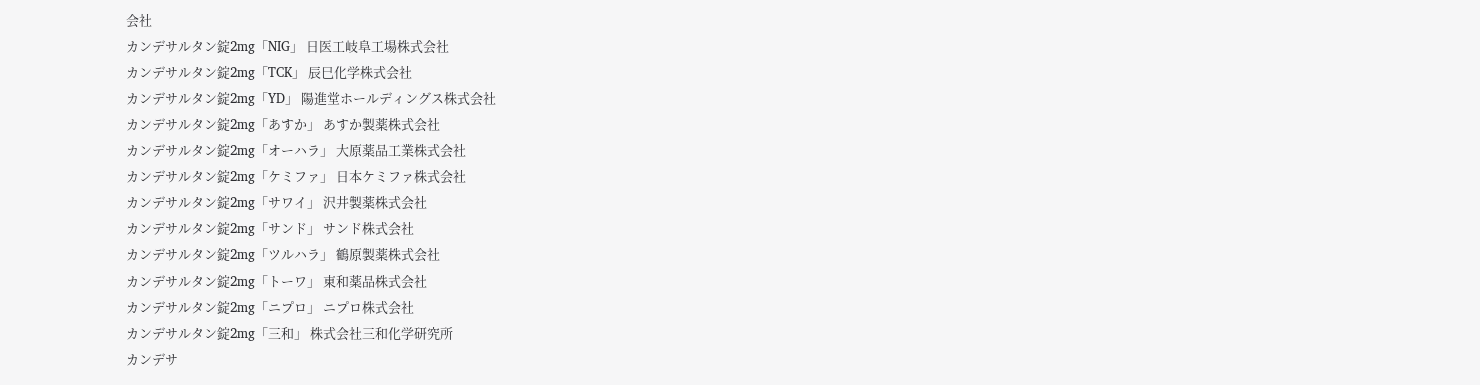会社
カンデサルタン錠2mg「NIG」 日医工岐阜工場株式会社
カンデサルタン錠2mg「TCK」 辰巳化学株式会社
カンデサルタン錠2mg「YD」 陽進堂ホールディングス株式会社
カンデサルタン錠2mg「あすか」 あすか製薬株式会社
カンデサルタン錠2mg「オーハラ」 大原薬品工業株式会社
カンデサルタン錠2mg「ケミファ」 日本ケミファ株式会社
カンデサルタン錠2mg「サワイ」 沢井製薬株式会社
カンデサルタン錠2mg「サンド」 サンド株式会社
カンデサルタン錠2mg「ツルハラ」 鶴原製薬株式会社
カンデサルタン錠2mg「トーワ」 東和薬品株式会社
カンデサルタン錠2mg「ニプロ」 ニプロ株式会社
カンデサルタン錠2mg「三和」 株式会社三和化学研究所
カンデサ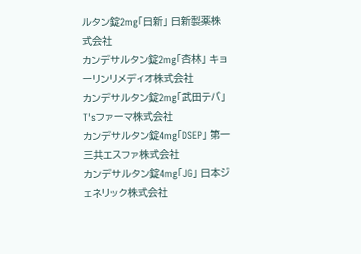ルタン錠2mg「日新」 日新製薬株式会社
カンデサルタン錠2mg「杏林」 キョーリンリメディオ株式会社
カンデサルタン錠2mg「武田テバ」 T'sファーマ株式会社
カンデサルタン錠4mg「DSEP」 第一三共エスファ株式会社
カンデサルタン錠4mg「JG」 日本ジェネリック株式会社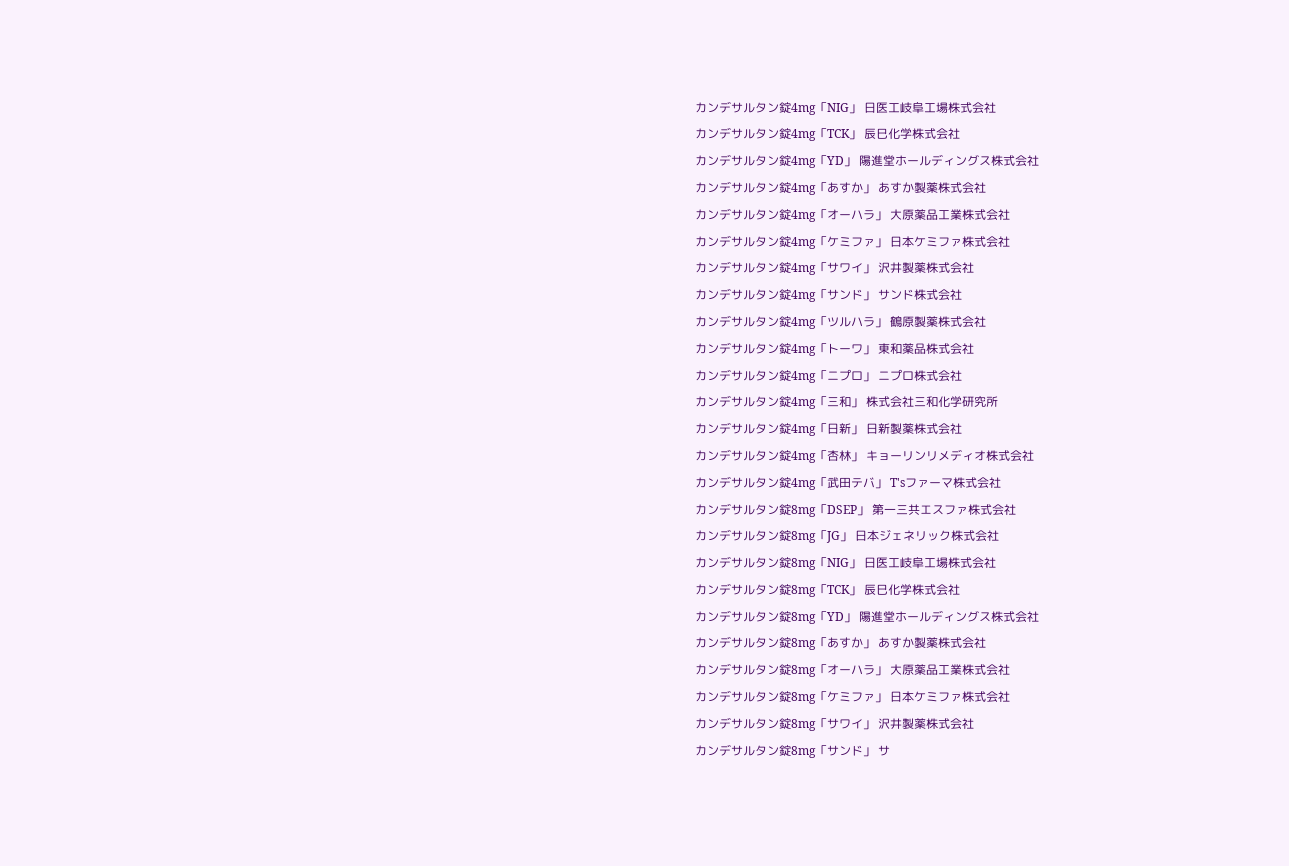カンデサルタン錠4mg「NIG」 日医工岐阜工場株式会社
カンデサルタン錠4mg「TCK」 辰巳化学株式会社
カンデサルタン錠4mg「YD」 陽進堂ホールディングス株式会社
カンデサルタン錠4mg「あすか」 あすか製薬株式会社
カンデサルタン錠4mg「オーハラ」 大原薬品工業株式会社
カンデサルタン錠4mg「ケミファ」 日本ケミファ株式会社
カンデサルタン錠4mg「サワイ」 沢井製薬株式会社
カンデサルタン錠4mg「サンド」 サンド株式会社
カンデサルタン錠4mg「ツルハラ」 鶴原製薬株式会社
カンデサルタン錠4mg「トーワ」 東和薬品株式会社
カンデサルタン錠4mg「ニプロ」 ニプロ株式会社
カンデサルタン錠4mg「三和」 株式会社三和化学研究所
カンデサルタン錠4mg「日新」 日新製薬株式会社
カンデサルタン錠4mg「杏林」 キョーリンリメディオ株式会社
カンデサルタン錠4mg「武田テバ」 T'sファーマ株式会社
カンデサルタン錠8mg「DSEP」 第一三共エスファ株式会社
カンデサルタン錠8mg「JG」 日本ジェネリック株式会社
カンデサルタン錠8mg「NIG」 日医工岐阜工場株式会社
カンデサルタン錠8mg「TCK」 辰巳化学株式会社
カンデサルタン錠8mg「YD」 陽進堂ホールディングス株式会社
カンデサルタン錠8mg「あすか」 あすか製薬株式会社
カンデサルタン錠8mg「オーハラ」 大原薬品工業株式会社
カンデサルタン錠8mg「ケミファ」 日本ケミファ株式会社
カンデサルタン錠8mg「サワイ」 沢井製薬株式会社
カンデサルタン錠8mg「サンド」 サ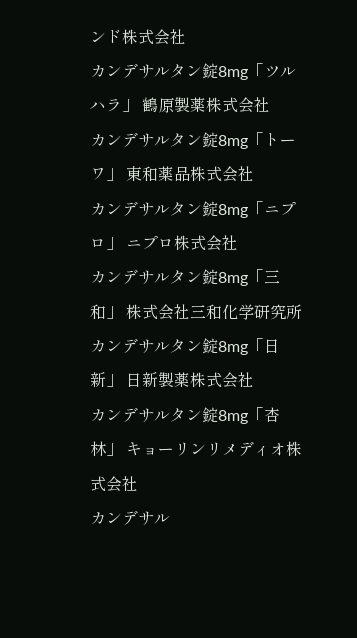ンド株式会社
カンデサルタン錠8mg「ツルハラ」 鶴原製薬株式会社
カンデサルタン錠8mg「トーワ」 東和薬品株式会社
カンデサルタン錠8mg「ニプロ」 ニプロ株式会社
カンデサルタン錠8mg「三和」 株式会社三和化学研究所
カンデサルタン錠8mg「日新」 日新製薬株式会社
カンデサルタン錠8mg「杏林」 キョーリンリメディオ株式会社
カンデサル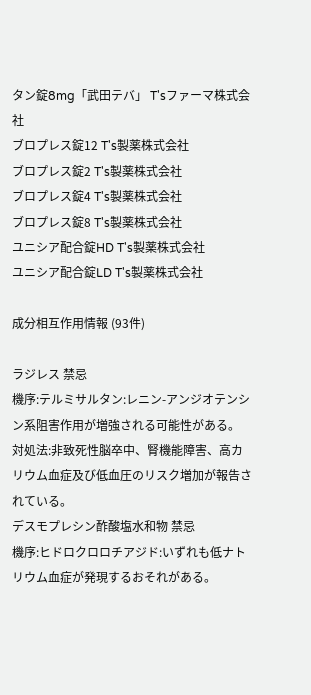タン錠8mg「武田テバ」 T'sファーマ株式会社
ブロプレス錠12 T's製薬株式会社
ブロプレス錠2 T's製薬株式会社
ブロプレス錠4 T's製薬株式会社
ブロプレス錠8 T's製薬株式会社
ユニシア配合錠HD T's製薬株式会社
ユニシア配合錠LD T's製薬株式会社

成分相互作用情報 (93件)

ラジレス 禁忌
機序:テルミサルタン:レニン-アンジオテンシン系阻害作用が増強される可能性がある。
対処法:非致死性脳卒中、腎機能障害、高カリウム血症及び低血圧のリスク増加が報告されている。
デスモプレシン酢酸塩水和物 禁忌
機序:ヒドロクロロチアジド:いずれも低ナトリウム血症が発現するおそれがある。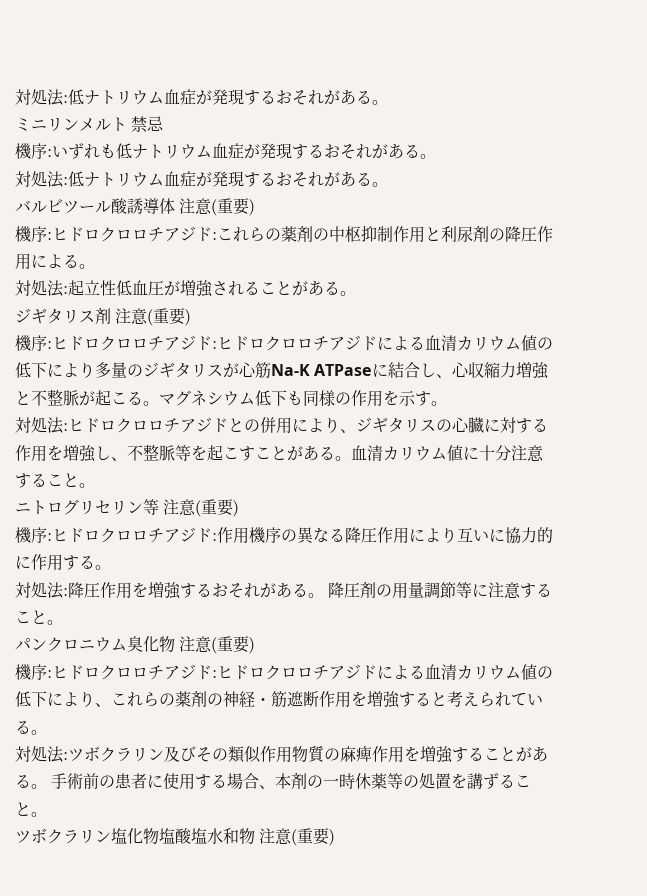対処法:低ナトリウム血症が発現するおそれがある。
ミニリンメルト 禁忌
機序:いずれも低ナトリウム血症が発現するおそれがある。
対処法:低ナトリウム血症が発現するおそれがある。
バルビツール酸誘導体 注意(重要)
機序:ヒドロクロロチアジド:これらの薬剤の中枢抑制作用と利尿剤の降圧作用による。
対処法:起立性低血圧が増強されることがある。
ジギタリス剤 注意(重要)
機序:ヒドロクロロチアジド:ヒドロクロロチアジドによる血清カリウム値の低下により多量のジギタリスが心筋Na-K ATPaseに結合し、心収縮力増強と不整脈が起こる。マグネシウム低下も同様の作用を示す。
対処法:ヒドロクロロチアジドとの併用により、ジギタリスの心臓に対する作用を増強し、不整脈等を起こすことがある。血清カリウム値に十分注意すること。
ニトログリセリン等 注意(重要)
機序:ヒドロクロロチアジド:作用機序の異なる降圧作用により互いに協力的に作用する。
対処法:降圧作用を増強するおそれがある。 降圧剤の用量調節等に注意すること。
パンクロニウム臭化物 注意(重要)
機序:ヒドロクロロチアジド:ヒドロクロロチアジドによる血清カリウム値の低下により、これらの薬剤の神経・筋遮断作用を増強すると考えられている。
対処法:ツボクラリン及びその類似作用物質の麻痺作用を増強することがある。 手術前の患者に使用する場合、本剤の一時休薬等の処置を講ずること。
ツボクラリン塩化物塩酸塩水和物 注意(重要)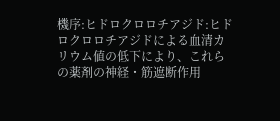機序:ヒドロクロロチアジド:ヒドロクロロチアジドによる血清カリウム値の低下により、これらの薬剤の神経・筋遮断作用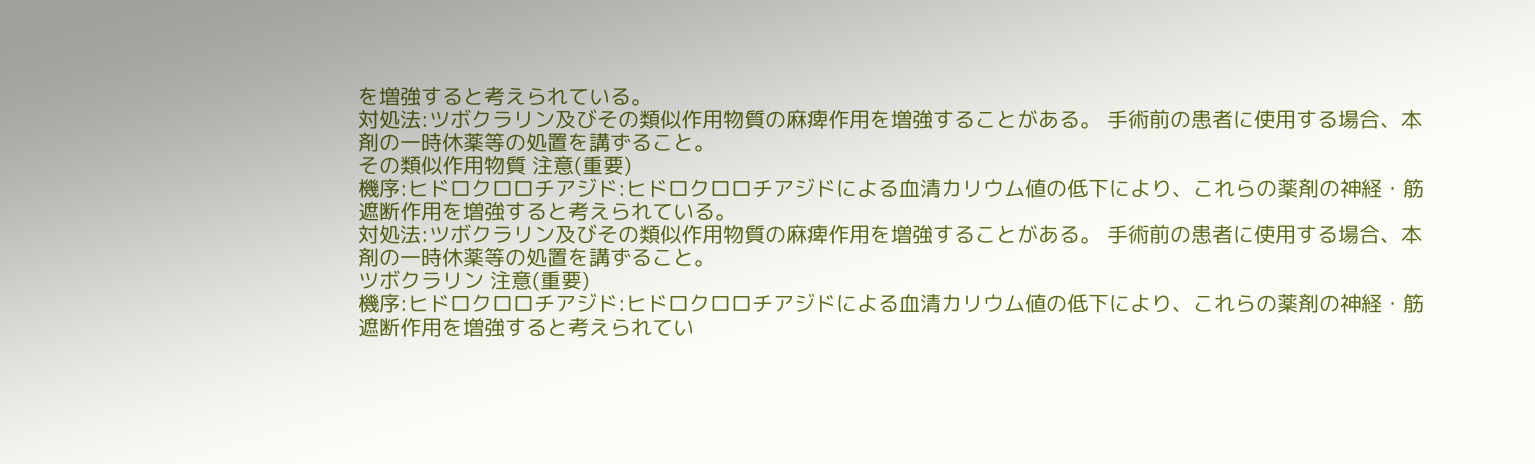を増強すると考えられている。
対処法:ツボクラリン及びその類似作用物質の麻痺作用を増強することがある。 手術前の患者に使用する場合、本剤の一時休薬等の処置を講ずること。
その類似作用物質 注意(重要)
機序:ヒドロクロロチアジド:ヒドロクロロチアジドによる血清カリウム値の低下により、これらの薬剤の神経・筋遮断作用を増強すると考えられている。
対処法:ツボクラリン及びその類似作用物質の麻痺作用を増強することがある。 手術前の患者に使用する場合、本剤の一時休薬等の処置を講ずること。
ツボクラリン 注意(重要)
機序:ヒドロクロロチアジド:ヒドロクロロチアジドによる血清カリウム値の低下により、これらの薬剤の神経・筋遮断作用を増強すると考えられてい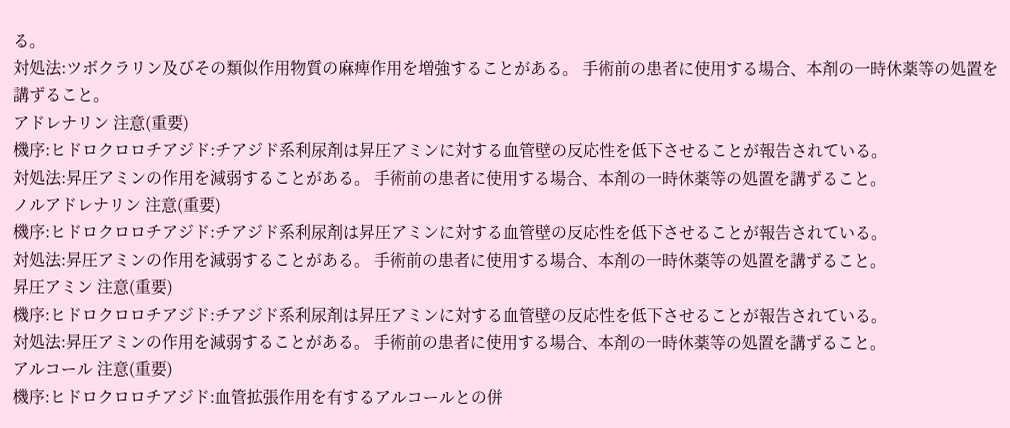る。
対処法:ツボクラリン及びその類似作用物質の麻痺作用を増強することがある。 手術前の患者に使用する場合、本剤の一時休薬等の処置を講ずること。
アドレナリン 注意(重要)
機序:ヒドロクロロチアジド:チアジド系利尿剤は昇圧アミンに対する血管壁の反応性を低下させることが報告されている。
対処法:昇圧アミンの作用を減弱することがある。 手術前の患者に使用する場合、本剤の一時休薬等の処置を講ずること。
ノルアドレナリン 注意(重要)
機序:ヒドロクロロチアジド:チアジド系利尿剤は昇圧アミンに対する血管壁の反応性を低下させることが報告されている。
対処法:昇圧アミンの作用を減弱することがある。 手術前の患者に使用する場合、本剤の一時休薬等の処置を講ずること。
昇圧アミン 注意(重要)
機序:ヒドロクロロチアジド:チアジド系利尿剤は昇圧アミンに対する血管壁の反応性を低下させることが報告されている。
対処法:昇圧アミンの作用を減弱することがある。 手術前の患者に使用する場合、本剤の一時休薬等の処置を講ずること。
アルコール 注意(重要)
機序:ヒドロクロロチアジド:血管拡張作用を有するアルコールとの併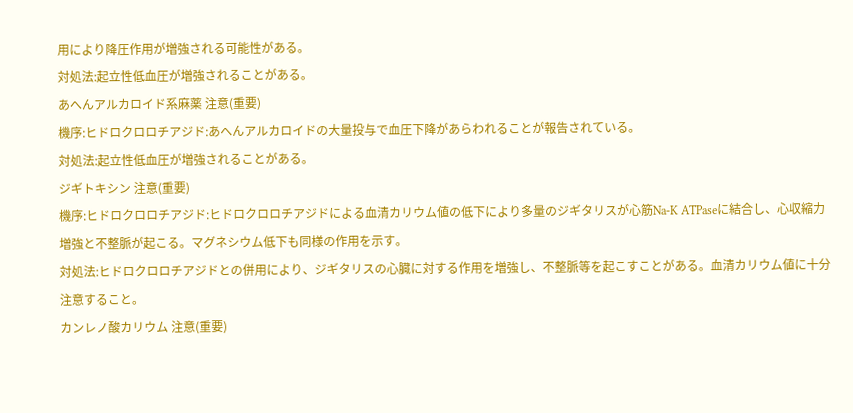用により降圧作用が増強される可能性がある。
対処法:起立性低血圧が増強されることがある。
あへんアルカロイド系麻薬 注意(重要)
機序:ヒドロクロロチアジド:あへんアルカロイドの大量投与で血圧下降があらわれることが報告されている。
対処法:起立性低血圧が増強されることがある。
ジギトキシン 注意(重要)
機序:ヒドロクロロチアジド:ヒドロクロロチアジドによる血清カリウム値の低下により多量のジギタリスが心筋Na-K ATPaseに結合し、心収縮力増強と不整脈が起こる。マグネシウム低下も同様の作用を示す。
対処法:ヒドロクロロチアジドとの併用により、ジギタリスの心臓に対する作用を増強し、不整脈等を起こすことがある。血清カリウム値に十分注意すること。
カンレノ酸カリウム 注意(重要)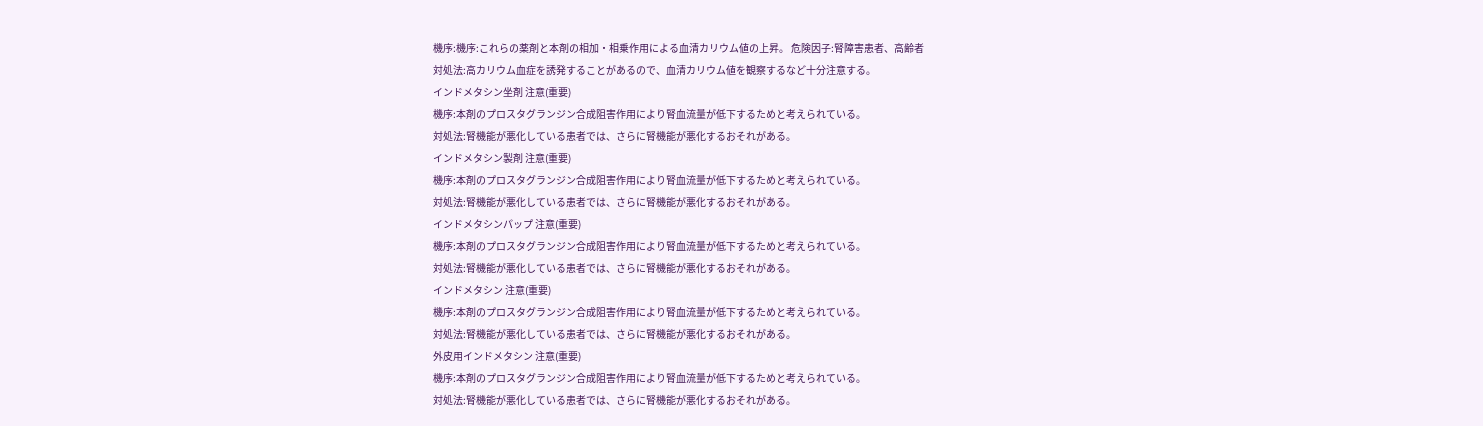機序:機序:これらの薬剤と本剤の相加・相乗作用による血清カリウム値の上昇。 危険因子:腎障害患者、高齢者
対処法:高カリウム血症を誘発することがあるので、血清カリウム値を観察するなど十分注意する。
インドメタシン坐剤 注意(重要)
機序:本剤のプロスタグランジン合成阻害作用により腎血流量が低下するためと考えられている。
対処法:腎機能が悪化している患者では、さらに腎機能が悪化するおそれがある。
インドメタシン製剤 注意(重要)
機序:本剤のプロスタグランジン合成阻害作用により腎血流量が低下するためと考えられている。
対処法:腎機能が悪化している患者では、さらに腎機能が悪化するおそれがある。
インドメタシンパップ 注意(重要)
機序:本剤のプロスタグランジン合成阻害作用により腎血流量が低下するためと考えられている。
対処法:腎機能が悪化している患者では、さらに腎機能が悪化するおそれがある。
インドメタシン 注意(重要)
機序:本剤のプロスタグランジン合成阻害作用により腎血流量が低下するためと考えられている。
対処法:腎機能が悪化している患者では、さらに腎機能が悪化するおそれがある。
外皮用インドメタシン 注意(重要)
機序:本剤のプロスタグランジン合成阻害作用により腎血流量が低下するためと考えられている。
対処法:腎機能が悪化している患者では、さらに腎機能が悪化するおそれがある。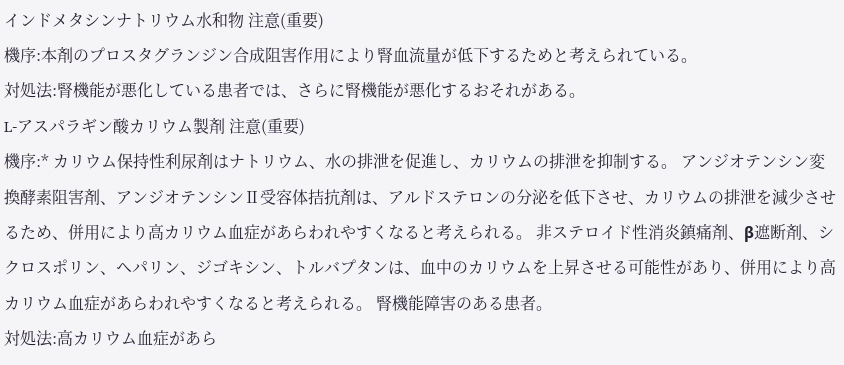インドメタシンナトリウム水和物 注意(重要)
機序:本剤のプロスタグランジン合成阻害作用により腎血流量が低下するためと考えられている。
対処法:腎機能が悪化している患者では、さらに腎機能が悪化するおそれがある。
L-アスパラギン酸カリウム製剤 注意(重要)
機序:* カリウム保持性利尿剤はナトリウム、水の排泄を促進し、カリウムの排泄を抑制する。 アンジオテンシン変換酵素阻害剤、アンジオテンシンⅡ受容体拮抗剤は、アルドステロンの分泌を低下させ、カリウムの排泄を減少させるため、併用により高カリウム血症があらわれやすくなると考えられる。 非ステロイド性消炎鎮痛剤、β遮断剤、シクロスポリン、ヘパリン、ジゴキシン、トルバプタンは、血中のカリウムを上昇させる可能性があり、併用により高カリウム血症があらわれやすくなると考えられる。 腎機能障害のある患者。
対処法:高カリウム血症があら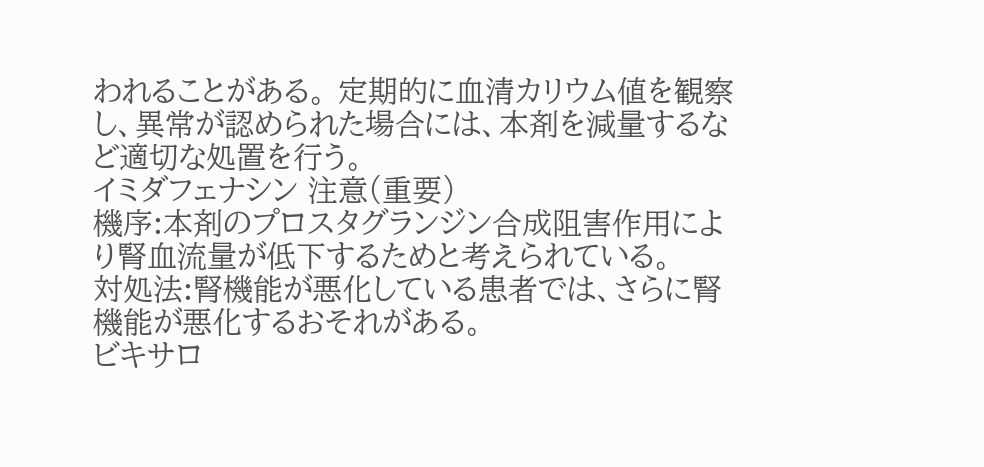われることがある。 定期的に血清カリウム値を観察し、異常が認められた場合には、本剤を減量するなど適切な処置を行う。
イミダフェナシン 注意(重要)
機序:本剤のプロスタグランジン合成阻害作用により腎血流量が低下するためと考えられている。
対処法:腎機能が悪化している患者では、さらに腎機能が悪化するおそれがある。
ビキサロ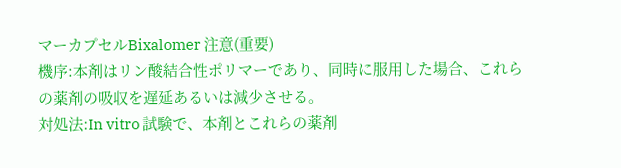マーカプセルBixalomer 注意(重要)
機序:本剤はリン酸結合性ポリマーであり、同時に服用した場合、これらの薬剤の吸収を遅延あるいは減少させる。
対処法:In vitro 試験で、本剤とこれらの薬剤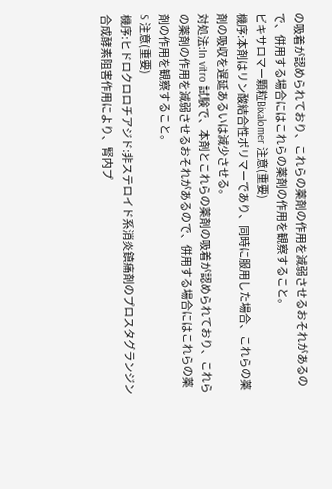の吸着が認められており、これらの薬剤の作用を減弱させるおそれがあるので、併用する場合にはこれらの薬剤の作用を観察すること。
ビキサロマー顆粒Bixalomer 注意(重要)
機序:本剤はリン酸結合性ポリマーであり、同時に服用した場合、これらの薬剤の吸収を遅延あるいは減少させる。
対処法:In vitro 試験で、本剤とこれらの薬剤の吸着が認められており、これらの薬剤の作用を減弱させるおそれがあるので、併用する場合にはこれらの薬剤の作用を観察すること。
S 注意(重要)
機序:ヒドロクロロチアジド:非ステロイド系消炎鎮痛剤のプロスタグランジン合成酵素阻害作用により、腎内プ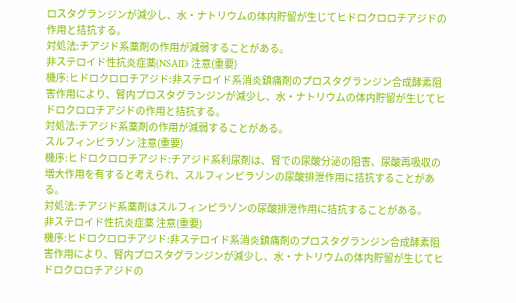ロスタグランジンが減少し、水・ナトリウムの体内貯留が生じてヒドロクロロチアジドの作用と拮抗する。
対処法:チアジド系薬剤の作用が減弱することがある。
非ステロイド性抗炎症薬(NSAID 注意(重要)
機序:ヒドロクロロチアジド:非ステロイド系消炎鎮痛剤のプロスタグランジン合成酵素阻害作用により、腎内プロスタグランジンが減少し、水・ナトリウムの体内貯留が生じてヒドロクロロチアジドの作用と拮抗する。
対処法:チアジド系薬剤の作用が減弱することがある。
スルフィンピラゾン 注意(重要)
機序:ヒドロクロロチアジド:チアジド系利尿剤は、腎での尿酸分泌の阻害、尿酸再吸収の増大作用を有すると考えられ、スルフィンピラゾンの尿酸排泄作用に拮抗することがある。
対処法:チアジド系薬剤はスルフィンピラゾンの尿酸排泄作用に拮抗することがある。
非ステロイド性抗炎症薬 注意(重要)
機序:ヒドロクロロチアジド:非ステロイド系消炎鎮痛剤のプロスタグランジン合成酵素阻害作用により、腎内プロスタグランジンが減少し、水・ナトリウムの体内貯留が生じてヒドロクロロチアジドの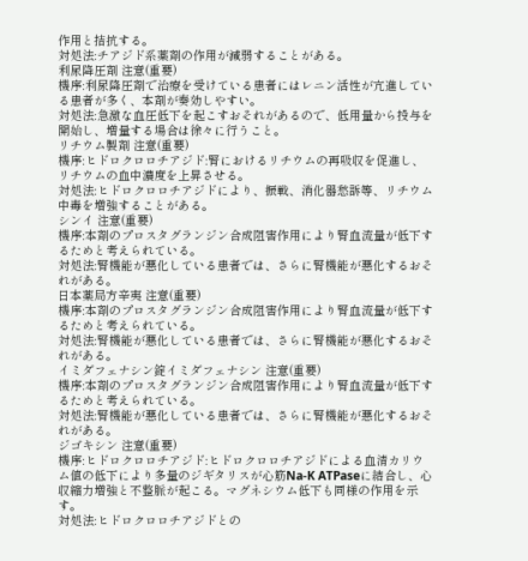作用と拮抗する。
対処法:チアジド系薬剤の作用が減弱することがある。
利尿降圧剤 注意(重要)
機序:利尿降圧剤で治療を受けている患者にはレニン活性が亢進している患者が多く、本剤が奏効しやすい。
対処法:急激な血圧低下を起こすおそれがあるので、低用量から投与を開始し、増量する場合は徐々に行うこと。
リチウム製剤 注意(重要)
機序:ヒドロクロロチアジド:腎におけるリチウムの再吸収を促進し、リチウムの血中濃度を上昇させる。
対処法:ヒドロクロロチアジドにより、振戦、消化器愁訴等、リチウム中毒を増強することがある。
シンイ 注意(重要)
機序:本剤のプロスタグランジン合成阻害作用により腎血流量が低下するためと考えられている。
対処法:腎機能が悪化している患者では、さらに腎機能が悪化するおそれがある。
日本薬局方辛夷 注意(重要)
機序:本剤のプロスタグランジン合成阻害作用により腎血流量が低下するためと考えられている。
対処法:腎機能が悪化している患者では、さらに腎機能が悪化するおそれがある。
イミダフェナシン錠イミダフェナシン 注意(重要)
機序:本剤のプロスタグランジン合成阻害作用により腎血流量が低下するためと考えられている。
対処法:腎機能が悪化している患者では、さらに腎機能が悪化するおそれがある。
ジゴキシン 注意(重要)
機序:ヒドロクロロチアジド:ヒドロクロロチアジドによる血清カリウム値の低下により多量のジギタリスが心筋Na-K ATPaseに結合し、心収縮力増強と不整脈が起こる。マグネシウム低下も同様の作用を示す。
対処法:ヒドロクロロチアジドとの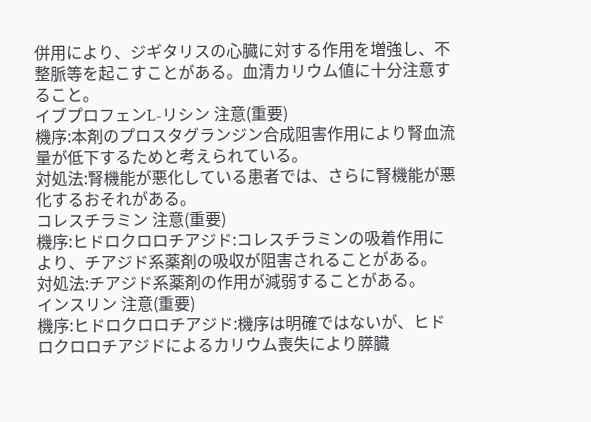併用により、ジギタリスの心臓に対する作用を増強し、不整脈等を起こすことがある。血清カリウム値に十分注意すること。
イブプロフェンL-リシン 注意(重要)
機序:本剤のプロスタグランジン合成阻害作用により腎血流量が低下するためと考えられている。
対処法:腎機能が悪化している患者では、さらに腎機能が悪化するおそれがある。
コレスチラミン 注意(重要)
機序:ヒドロクロロチアジド:コレスチラミンの吸着作用により、チアジド系薬剤の吸収が阻害されることがある。
対処法:チアジド系薬剤の作用が減弱することがある。
インスリン 注意(重要)
機序:ヒドロクロロチアジド:機序は明確ではないが、ヒドロクロロチアジドによるカリウム喪失により膵臓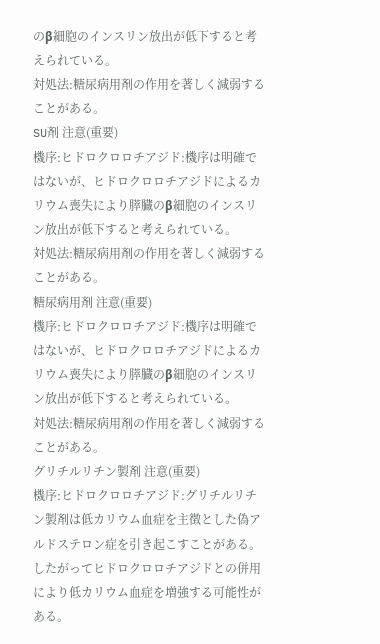のβ細胞のインスリン放出が低下すると考えられている。
対処法:糖尿病用剤の作用を著しく減弱することがある。
SU剤 注意(重要)
機序:ヒドロクロロチアジド:機序は明確ではないが、ヒドロクロロチアジドによるカリウム喪失により膵臓のβ細胞のインスリン放出が低下すると考えられている。
対処法:糖尿病用剤の作用を著しく減弱することがある。
糖尿病用剤 注意(重要)
機序:ヒドロクロロチアジド:機序は明確ではないが、ヒドロクロロチアジドによるカリウム喪失により膵臓のβ細胞のインスリン放出が低下すると考えられている。
対処法:糖尿病用剤の作用を著しく減弱することがある。
グリチルリチン製剤 注意(重要)
機序:ヒドロクロロチアジド:グリチルリチン製剤は低カリウム血症を主徴とした偽アルドステロン症を引き起こすことがある。したがってヒドロクロロチアジドとの併用により低カリウム血症を増強する可能性がある。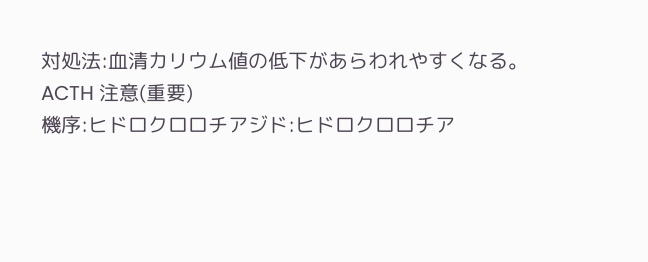対処法:血清カリウム値の低下があらわれやすくなる。
ACTH 注意(重要)
機序:ヒドロクロロチアジド:ヒドロクロロチア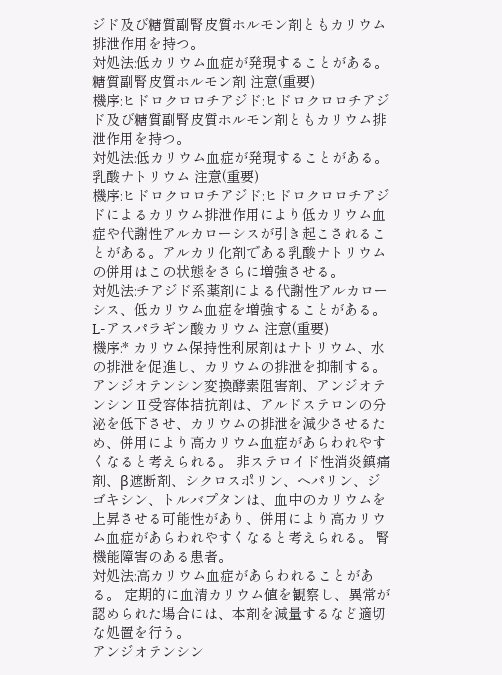ジド及び糖質副腎皮質ホルモン剤ともカリウム排泄作用を持つ。
対処法:低カリウム血症が発現することがある。
糖質副腎皮質ホルモン剤 注意(重要)
機序:ヒドロクロロチアジド:ヒドロクロロチアジド及び糖質副腎皮質ホルモン剤ともカリウム排泄作用を持つ。
対処法:低カリウム血症が発現することがある。
乳酸ナトリウム 注意(重要)
機序:ヒドロクロロチアジド:ヒドロクロロチアジドによるカリウム排泄作用により低カリウム血症や代謝性アルカローシスが引き起こされることがある。アルカリ化剤である乳酸ナトリウムの併用はこの状態をさらに増強させる。
対処法:チアジド系薬剤による代謝性アルカローシス、低カリウム血症を増強することがある。
L-アスパラギン酸カリウム 注意(重要)
機序:* カリウム保持性利尿剤はナトリウム、水の排泄を促進し、カリウムの排泄を抑制する。 アンジオテンシン変換酵素阻害剤、アンジオテンシンⅡ受容体拮抗剤は、アルドステロンの分泌を低下させ、カリウムの排泄を減少させるため、併用により高カリウム血症があらわれやすくなると考えられる。 非ステロイド性消炎鎮痛剤、β遮断剤、シクロスポリン、ヘパリン、ジゴキシン、トルバプタンは、血中のカリウムを上昇させる可能性があり、併用により高カリウム血症があらわれやすくなると考えられる。 腎機能障害のある患者。
対処法:高カリウム血症があらわれることがある。 定期的に血清カリウム値を観察し、異常が認められた場合には、本剤を減量するなど適切な処置を行う。
アンジオテンシン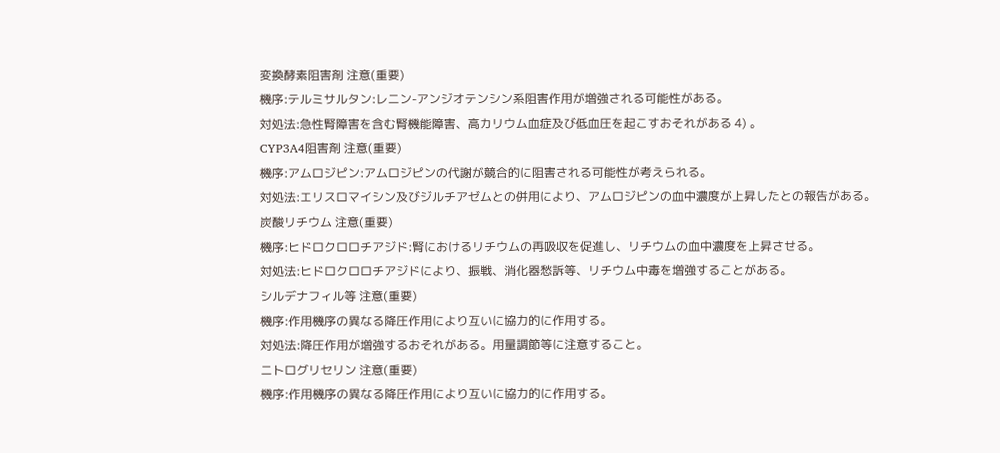変換酵素阻害剤 注意(重要)
機序:テルミサルタン:レニン-アンジオテンシン系阻害作用が増強される可能性がある。
対処法:急性腎障害を含む腎機能障害、高カリウム血症及び低血圧を起こすおそれがある 4) 。
CYP3A4阻害剤 注意(重要)
機序:アムロジピン:アムロジピンの代謝が競合的に阻害される可能性が考えられる。
対処法:エリスロマイシン及びジルチアゼムとの併用により、アムロジピンの血中濃度が上昇したとの報告がある。
炭酸リチウム 注意(重要)
機序:ヒドロクロロチアジド:腎におけるリチウムの再吸収を促進し、リチウムの血中濃度を上昇させる。
対処法:ヒドロクロロチアジドにより、振戦、消化器愁訴等、リチウム中毒を増強することがある。
シルデナフィル等 注意(重要)
機序:作用機序の異なる降圧作用により互いに協力的に作用する。
対処法:降圧作用が増強するおそれがある。用量調節等に注意すること。
ニトログリセリン 注意(重要)
機序:作用機序の異なる降圧作用により互いに協力的に作用する。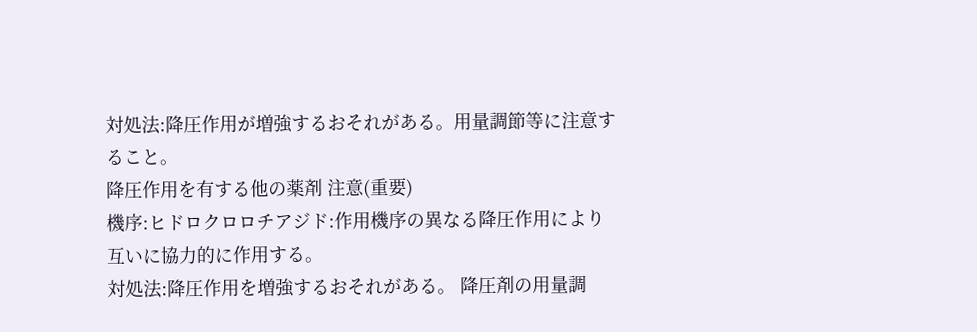対処法:降圧作用が増強するおそれがある。用量調節等に注意すること。
降圧作用を有する他の薬剤 注意(重要)
機序:ヒドロクロロチアジド:作用機序の異なる降圧作用により互いに協力的に作用する。
対処法:降圧作用を増強するおそれがある。 降圧剤の用量調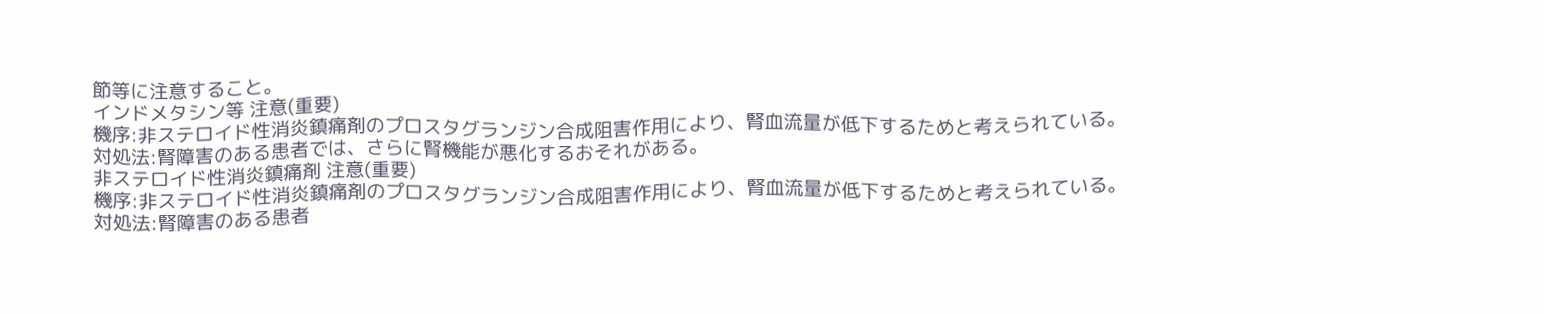節等に注意すること。
インドメタシン等 注意(重要)
機序:非ステロイド性消炎鎮痛剤のプロスタグランジン合成阻害作用により、腎血流量が低下するためと考えられている。
対処法:腎障害のある患者では、さらに腎機能が悪化するおそれがある。
非ステロイド性消炎鎮痛剤 注意(重要)
機序:非ステロイド性消炎鎮痛剤のプロスタグランジン合成阻害作用により、腎血流量が低下するためと考えられている。
対処法:腎障害のある患者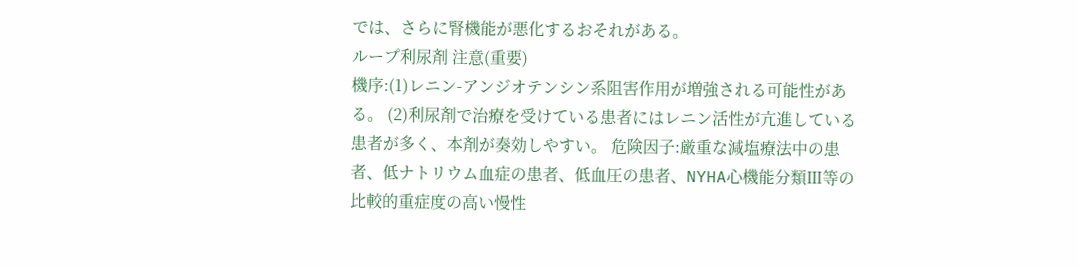では、さらに腎機能が悪化するおそれがある。
ループ利尿剤 注意(重要)
機序:(1)レニン-アンジオテンシン系阻害作用が増強される可能性がある。 (2)利尿剤で治療を受けている患者にはレニン活性が亢進している患者が多く、本剤が奏効しやすい。 危険因子:厳重な減塩療法中の患者、低ナトリウム血症の患者、低血圧の患者、NYHA心機能分類Ⅲ等の比較的重症度の高い慢性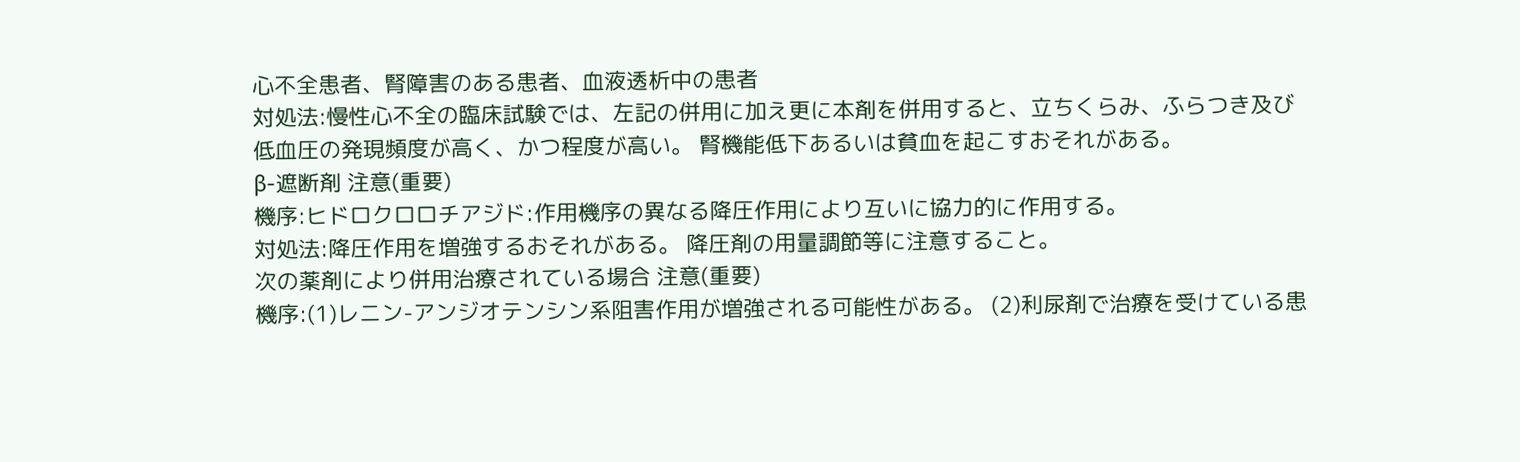心不全患者、腎障害のある患者、血液透析中の患者
対処法:慢性心不全の臨床試験では、左記の併用に加え更に本剤を併用すると、立ちくらみ、ふらつき及び低血圧の発現頻度が高く、かつ程度が高い。 腎機能低下あるいは貧血を起こすおそれがある。
β-遮断剤 注意(重要)
機序:ヒドロクロロチアジド:作用機序の異なる降圧作用により互いに協力的に作用する。
対処法:降圧作用を増強するおそれがある。 降圧剤の用量調節等に注意すること。
次の薬剤により併用治療されている場合 注意(重要)
機序:(1)レニン-アンジオテンシン系阻害作用が増強される可能性がある。 (2)利尿剤で治療を受けている患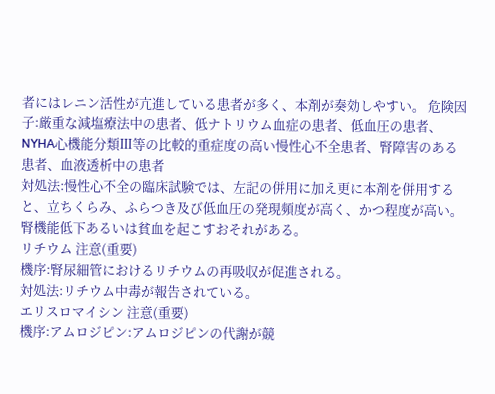者にはレニン活性が亢進している患者が多く、本剤が奏効しやすい。 危険因子:厳重な減塩療法中の患者、低ナトリウム血症の患者、低血圧の患者、NYHA心機能分類Ⅲ等の比較的重症度の高い慢性心不全患者、腎障害のある患者、血液透析中の患者
対処法:慢性心不全の臨床試験では、左記の併用に加え更に本剤を併用すると、立ちくらみ、ふらつき及び低血圧の発現頻度が高く、かつ程度が高い。 腎機能低下あるいは貧血を起こすおそれがある。
リチウム 注意(重要)
機序:腎尿細管におけるリチウムの再吸収が促進される。
対処法:リチウム中毒が報告されている。
エリスロマイシン 注意(重要)
機序:アムロジピン:アムロジピンの代謝が競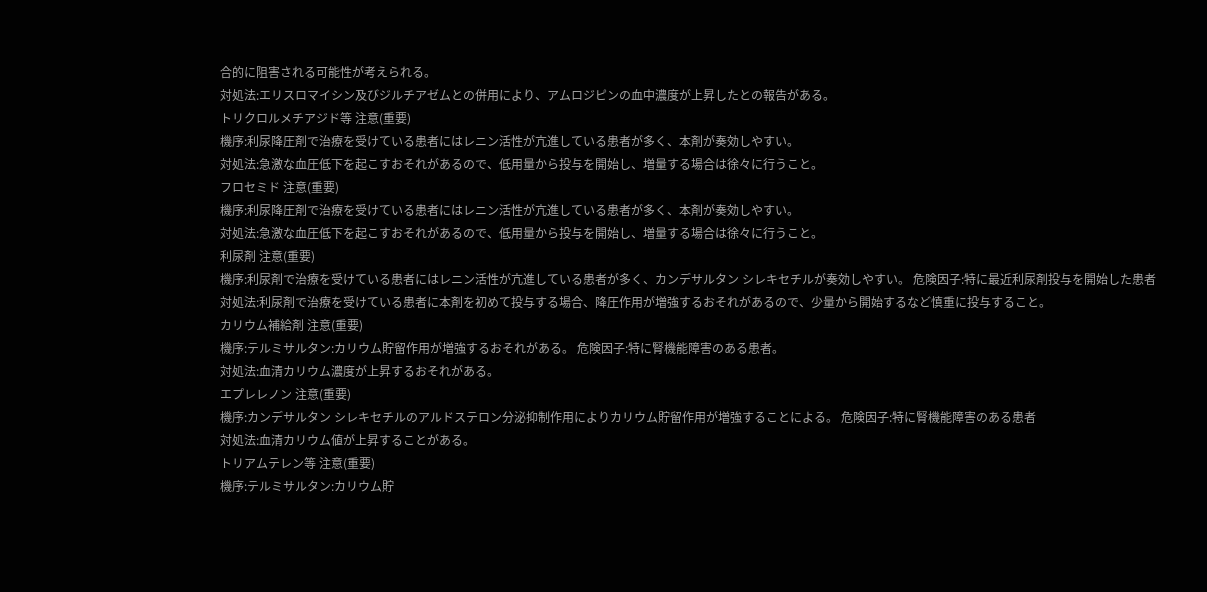合的に阻害される可能性が考えられる。
対処法:エリスロマイシン及びジルチアゼムとの併用により、アムロジピンの血中濃度が上昇したとの報告がある。
トリクロルメチアジド等 注意(重要)
機序:利尿降圧剤で治療を受けている患者にはレニン活性が亢進している患者が多く、本剤が奏効しやすい。
対処法:急激な血圧低下を起こすおそれがあるので、低用量から投与を開始し、増量する場合は徐々に行うこと。
フロセミド 注意(重要)
機序:利尿降圧剤で治療を受けている患者にはレニン活性が亢進している患者が多く、本剤が奏効しやすい。
対処法:急激な血圧低下を起こすおそれがあるので、低用量から投与を開始し、増量する場合は徐々に行うこと。
利尿剤 注意(重要)
機序:利尿剤で治療を受けている患者にはレニン活性が亢進している患者が多く、カンデサルタン シレキセチルが奏効しやすい。 危険因子:特に最近利尿剤投与を開始した患者
対処法:利尿剤で治療を受けている患者に本剤を初めて投与する場合、降圧作用が増強するおそれがあるので、少量から開始するなど慎重に投与すること。
カリウム補給剤 注意(重要)
機序:テルミサルタン:カリウム貯留作用が増強するおそれがある。 危険因子:特に腎機能障害のある患者。
対処法:血清カリウム濃度が上昇するおそれがある。
エプレレノン 注意(重要)
機序:カンデサルタン シレキセチルのアルドステロン分泌抑制作用によりカリウム貯留作用が増強することによる。 危険因子:特に腎機能障害のある患者
対処法:血清カリウム値が上昇することがある。
トリアムテレン等 注意(重要)
機序:テルミサルタン:カリウム貯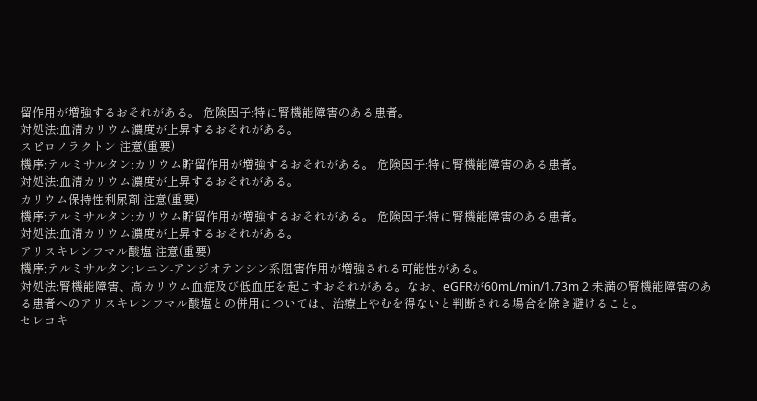留作用が増強するおそれがある。 危険因子:特に腎機能障害のある患者。
対処法:血清カリウム濃度が上昇するおそれがある。
スピロノラクトン 注意(重要)
機序:テルミサルタン:カリウム貯留作用が増強するおそれがある。 危険因子:特に腎機能障害のある患者。
対処法:血清カリウム濃度が上昇するおそれがある。
カリウム保持性利尿剤 注意(重要)
機序:テルミサルタン:カリウム貯留作用が増強するおそれがある。 危険因子:特に腎機能障害のある患者。
対処法:血清カリウム濃度が上昇するおそれがある。
アリスキレンフマル酸塩 注意(重要)
機序:テルミサルタン:レニン-アンジオテンシン系阻害作用が増強される可能性がある。
対処法:腎機能障害、高カリウム血症及び低血圧を起こすおそれがある。なお、eGFRが60mL/min/1.73m 2 未満の腎機能障害のある患者へのアリスキレンフマル酸塩との併用については、治療上やむを得ないと判断される場合を除き避けること。
セレコキ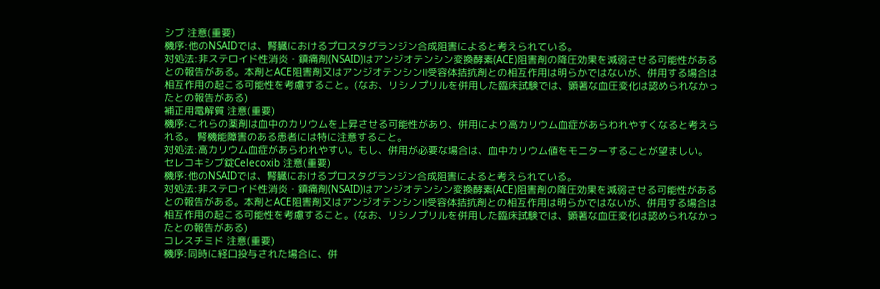シブ 注意(重要)
機序:他のNSAIDでは、腎臓におけるプロスタグランジン合成阻害によると考えられている。
対処法:非ステロイド性消炎・鎮痛剤(NSAID)はアンジオテンシン変換酵素(ACE)阻害剤の降圧効果を減弱させる可能性があるとの報告がある。本剤とACE阻害剤又はアンジオテンシンⅡ受容体拮抗剤との相互作用は明らかではないが、併用する場合は相互作用の起こる可能性を考慮すること。(なお、リシノプリルを併用した臨床試験では、顕著な血圧変化は認められなかったとの報告がある)
補正用電解質 注意(重要)
機序:これらの薬剤は血中のカリウムを上昇させる可能性があり、併用により高カリウム血症があらわれやすくなると考えられる。 腎機能障害のある患者には特に注意すること。
対処法:高カリウム血症があらわれやすい。もし、併用が必要な場合は、血中カリウム値をモニターすることが望ましい。
セレコキシブ錠Celecoxib 注意(重要)
機序:他のNSAIDでは、腎臓におけるプロスタグランジン合成阻害によると考えられている。
対処法:非ステロイド性消炎・鎮痛剤(NSAID)はアンジオテンシン変換酵素(ACE)阻害剤の降圧効果を減弱させる可能性があるとの報告がある。本剤とACE阻害剤又はアンジオテンシンⅡ受容体拮抗剤との相互作用は明らかではないが、併用する場合は相互作用の起こる可能性を考慮すること。(なお、リシノプリルを併用した臨床試験では、顕著な血圧変化は認められなかったとの報告がある)
コレスチミド 注意(重要)
機序:同時に経口投与された場合に、併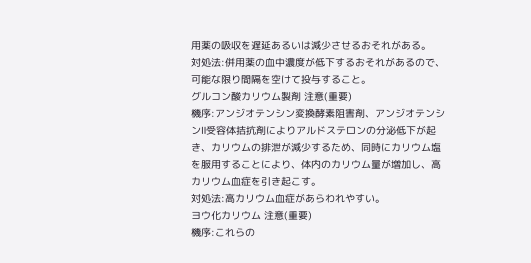用薬の吸収を遅延あるいは減少させるおそれがある。
対処法:併用薬の血中濃度が低下するおそれがあるので、可能な限り間隔を空けて投与すること。
グルコン酸カリウム製剤 注意(重要)
機序:アンジオテンシン変換酵素阻害剤、アンジオテンシンⅡ受容体拮抗剤によりアルドステロンの分泌低下が起き、カリウムの排泄が減少するため、同時にカリウム塩を服用することにより、体内のカリウム量が増加し、高カリウム血症を引き起こす。
対処法:高カリウム血症があらわれやすい。
ヨウ化カリウム 注意(重要)
機序:これらの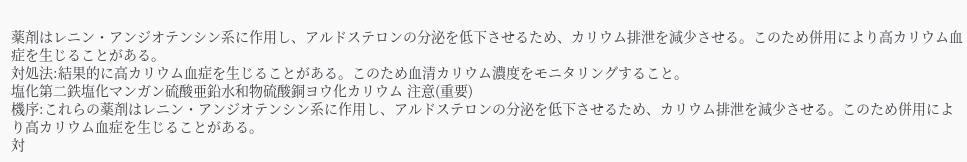薬剤はレニン・アンジオテンシン系に作用し、アルドステロンの分泌を低下させるため、カリウム排泄を減少させる。このため併用により高カリウム血症を生じることがある。
対処法:結果的に高カリウム血症を生じることがある。このため血清カリウム濃度をモニタリングすること。
塩化第二鉄塩化マンガン硫酸亜鉛水和物硫酸銅ヨウ化カリウム 注意(重要)
機序:これらの薬剤はレニン・アンジオテンシン系に作用し、アルドステロンの分泌を低下させるため、カリウム排泄を減少させる。このため併用により高カリウム血症を生じることがある。
対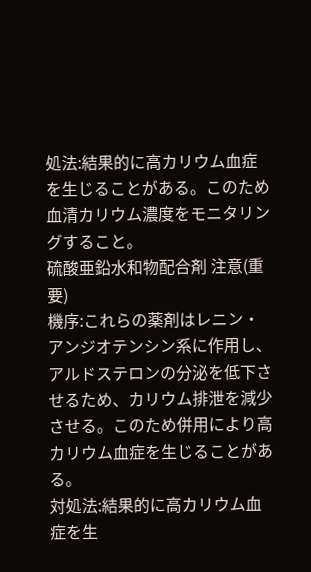処法:結果的に高カリウム血症を生じることがある。このため血清カリウム濃度をモニタリングすること。
硫酸亜鉛水和物配合剤 注意(重要)
機序:これらの薬剤はレニン・アンジオテンシン系に作用し、アルドステロンの分泌を低下させるため、カリウム排泄を減少させる。このため併用により高カリウム血症を生じることがある。
対処法:結果的に高カリウム血症を生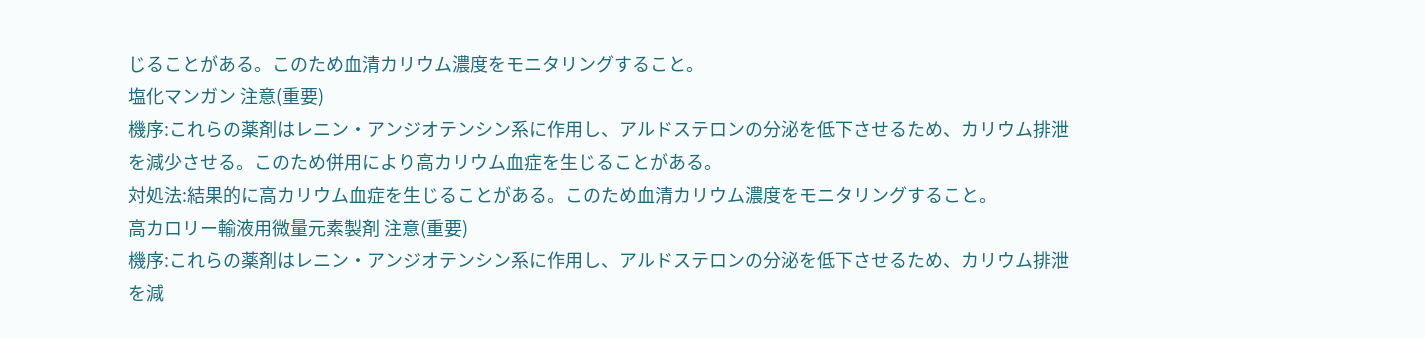じることがある。このため血清カリウム濃度をモニタリングすること。
塩化マンガン 注意(重要)
機序:これらの薬剤はレニン・アンジオテンシン系に作用し、アルドステロンの分泌を低下させるため、カリウム排泄を減少させる。このため併用により高カリウム血症を生じることがある。
対処法:結果的に高カリウム血症を生じることがある。このため血清カリウム濃度をモニタリングすること。
高カロリー輸液用微量元素製剤 注意(重要)
機序:これらの薬剤はレニン・アンジオテンシン系に作用し、アルドステロンの分泌を低下させるため、カリウム排泄を減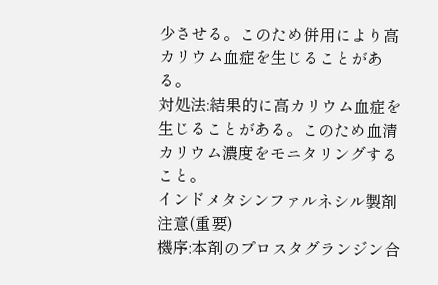少させる。このため併用により高カリウム血症を生じることがある。
対処法:結果的に高カリウム血症を生じることがある。このため血清カリウム濃度をモニタリングすること。
インドメタシンファルネシル製剤 注意(重要)
機序:本剤のプロスタグランジン合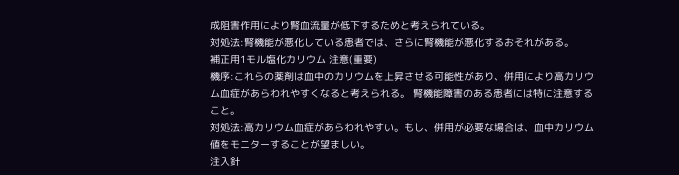成阻害作用により腎血流量が低下するためと考えられている。
対処法:腎機能が悪化している患者では、さらに腎機能が悪化するおそれがある。
補正用1モル塩化カリウム 注意(重要)
機序:これらの薬剤は血中のカリウムを上昇させる可能性があり、併用により高カリウム血症があらわれやすくなると考えられる。 腎機能障害のある患者には特に注意すること。
対処法:高カリウム血症があらわれやすい。もし、併用が必要な場合は、血中カリウム値をモニターすることが望ましい。
注入針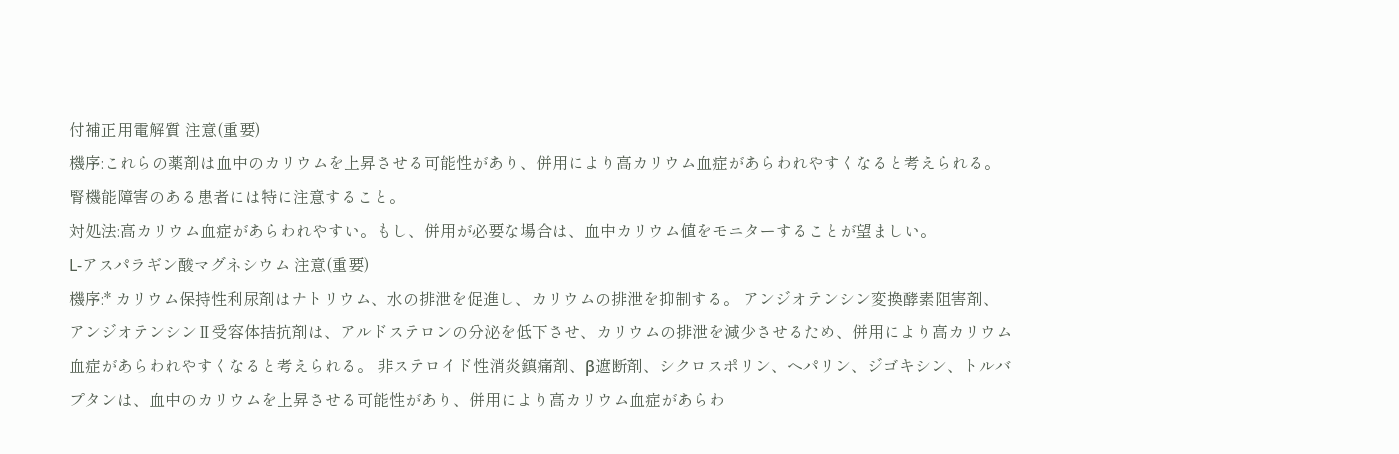付補正用電解質 注意(重要)
機序:これらの薬剤は血中のカリウムを上昇させる可能性があり、併用により高カリウム血症があらわれやすくなると考えられる。 腎機能障害のある患者には特に注意すること。
対処法:高カリウム血症があらわれやすい。もし、併用が必要な場合は、血中カリウム値をモニターすることが望ましい。
L-アスパラギン酸マグネシウム 注意(重要)
機序:* カリウム保持性利尿剤はナトリウム、水の排泄を促進し、カリウムの排泄を抑制する。 アンジオテンシン変換酵素阻害剤、アンジオテンシンⅡ受容体拮抗剤は、アルドステロンの分泌を低下させ、カリウムの排泄を減少させるため、併用により高カリウム血症があらわれやすくなると考えられる。 非ステロイド性消炎鎮痛剤、β遮断剤、シクロスポリン、ヘパリン、ジゴキシン、トルバプタンは、血中のカリウムを上昇させる可能性があり、併用により高カリウム血症があらわ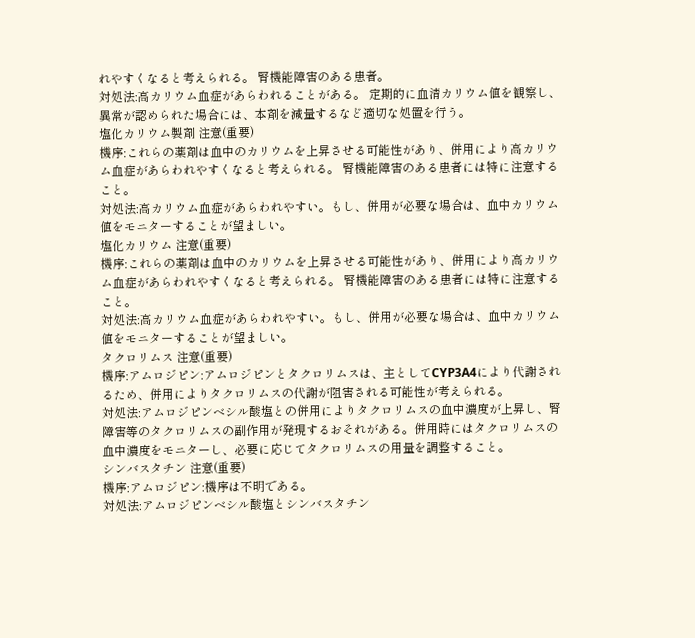れやすくなると考えられる。 腎機能障害のある患者。
対処法:高カリウム血症があらわれることがある。 定期的に血清カリウム値を観察し、異常が認められた場合には、本剤を減量するなど適切な処置を行う。
塩化カリウム製剤 注意(重要)
機序:これらの薬剤は血中のカリウムを上昇させる可能性があり、併用により高カリウム血症があらわれやすくなると考えられる。 腎機能障害のある患者には特に注意すること。
対処法:高カリウム血症があらわれやすい。もし、併用が必要な場合は、血中カリウム値をモニターすることが望ましい。
塩化カリウム 注意(重要)
機序:これらの薬剤は血中のカリウムを上昇させる可能性があり、併用により高カリウム血症があらわれやすくなると考えられる。 腎機能障害のある患者には特に注意すること。
対処法:高カリウム血症があらわれやすい。もし、併用が必要な場合は、血中カリウム値をモニターすることが望ましい。
タクロリムス 注意(重要)
機序:アムロジピン:アムロジピンとタクロリムスは、主としてCYP3A4により代謝されるため、併用によりタクロリムスの代謝が阻害される可能性が考えられる。
対処法:アムロジピンベシル酸塩との併用によりタクロリムスの血中濃度が上昇し、腎障害等のタクロリムスの副作用が発現するおそれがある。併用時にはタクロリムスの血中濃度をモニターし、必要に応じてタクロリムスの用量を調整すること。
シンバスタチン 注意(重要)
機序:アムロジピン:機序は不明である。
対処法:アムロジピンベシル酸塩とシンバスタチン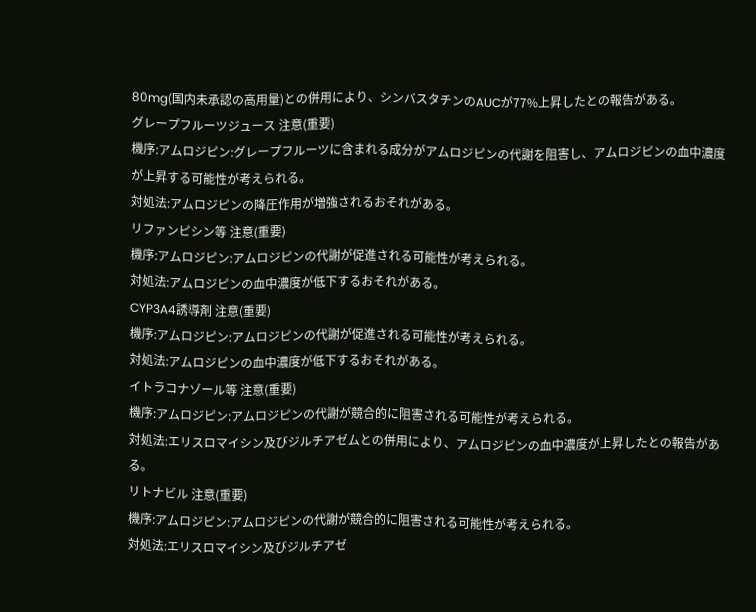80mg(国内未承認の高用量)との併用により、シンバスタチンのAUCが77%上昇したとの報告がある。
グレープフルーツジュース 注意(重要)
機序:アムロジピン:グレープフルーツに含まれる成分がアムロジピンの代謝を阻害し、アムロジピンの血中濃度が上昇する可能性が考えられる。
対処法:アムロジピンの降圧作用が増強されるおそれがある。
リファンピシン等 注意(重要)
機序:アムロジピン:アムロジピンの代謝が促進される可能性が考えられる。
対処法:アムロジピンの血中濃度が低下するおそれがある。
CYP3A4誘導剤 注意(重要)
機序:アムロジピン:アムロジピンの代謝が促進される可能性が考えられる。
対処法:アムロジピンの血中濃度が低下するおそれがある。
イトラコナゾール等 注意(重要)
機序:アムロジピン:アムロジピンの代謝が競合的に阻害される可能性が考えられる。
対処法:エリスロマイシン及びジルチアゼムとの併用により、アムロジピンの血中濃度が上昇したとの報告がある。
リトナビル 注意(重要)
機序:アムロジピン:アムロジピンの代謝が競合的に阻害される可能性が考えられる。
対処法:エリスロマイシン及びジルチアゼ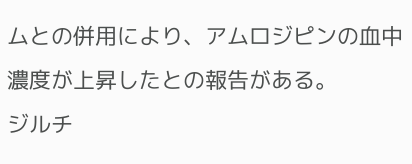ムとの併用により、アムロジピンの血中濃度が上昇したとの報告がある。
ジルチ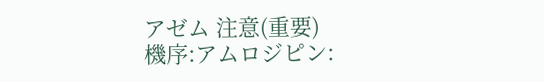アゼム 注意(重要)
機序:アムロジピン: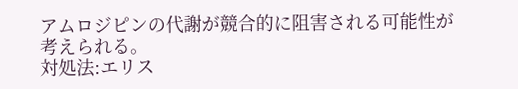アムロジピンの代謝が競合的に阻害される可能性が考えられる。
対処法:エリス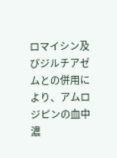ロマイシン及びジルチアゼムとの併用により、アムロジピンの血中濃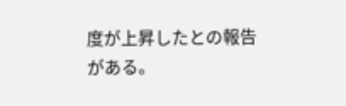度が上昇したとの報告がある。